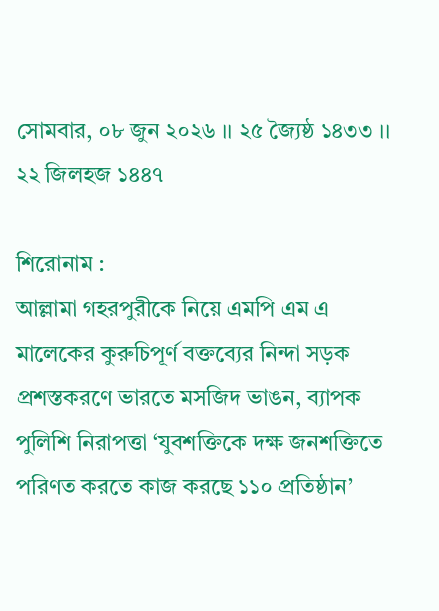সোমবার, ০৮ জুন ২০২৬ ।। ২৫ জ্যৈষ্ঠ ১৪৩৩ ।। ২২ জিলহজ ১৪৪৭

শিরোনাম :
আল্লামা গহরপুরীকে নিয়ে এমপি এম এ মালেকের কুরুচিপূর্ণ বক্তব্যের নিন্দা সড়ক প্রশস্তকরণে ভারতে মসজিদ ভাঙন, ব্যাপক পুলিশি নিরাপত্তা ‘যুবশক্তিকে দক্ষ জনশক্তিতে পরিণত করতে কাজ করছে ১১০ প্রতিষ্ঠান’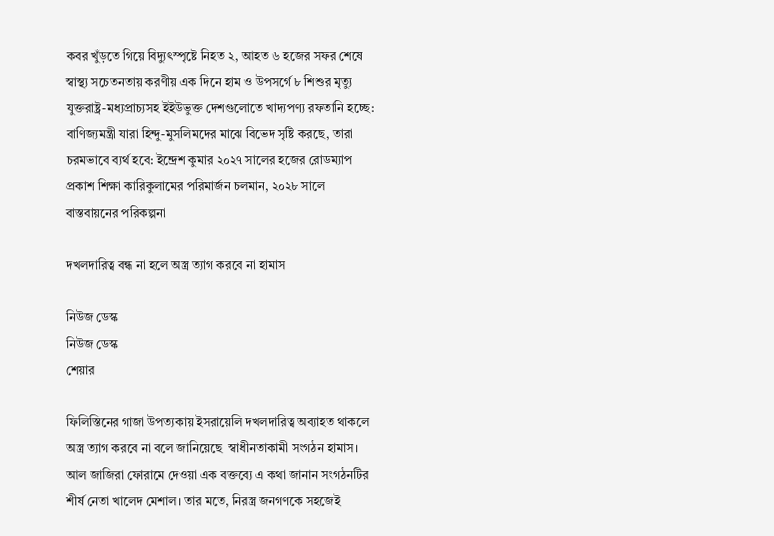কবর খুঁড়তে গিয়ে বিদ্যুৎস্পৃষ্টে নিহত ২, আহত ৬ হজের সফর শেষে স্বাস্থ্য সচেতনতায় করণীয় এক দিনে হাম ও উপসর্গে ৮ শিশুর মৃত্যু যুক্তরাষ্ট্র-মধ্যপ্রাচ্যসহ ইইউভুক্ত দেশগুলোতে খাদ্যপণ্য রফতানি হচ্ছে: বাণিজ্যমন্ত্রী যারা হিন্দু-মুসলিমদের মাঝে বিভেদ সৃষ্টি করছে, তারা চরমভাবে ব্যর্থ হবে: ইন্দ্রেশ কুমার ২০২৭ সালের হজের রোডম্যাপ প্রকাশ শিক্ষা কারিকুলামের পরিমার্জন চলমান, ২০২৮ সালে বাস্তবায়নের পরিকল্পনা

দখলদারিত্ব বন্ধ না হলে অস্ত্র ত্যাগ করবে না হামাস

নিউজ ডেস্ক
নিউজ ডেস্ক
শেয়ার

ফিলিস্তিনের গাজা উপত্যকায় ইসরায়েলি দখলদারিত্ব অব্যাহত থাকলে অস্ত্র ত্যাগ করবে না বলে জানিয়েছে  স্বাধীনতাকামী সংগঠন হামাস। আল জাজিরা ফোরামে দেওয়া এক বক্তব্যে এ কথা জানান সংগঠনটির শীর্ষ নেতা খালেদ মেশাল। তার মতে, নিরস্ত্র জনগণকে সহজেই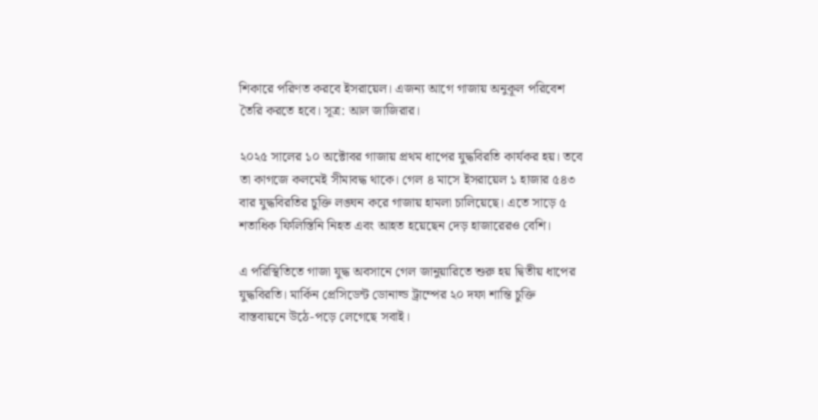শিকারে পরিণত করবে ইসরায়েল। এজন্য আগে গাজায় অনুকূল পরিবেশ তৈরি করতে হবে। সূত্র: আল জাজিরার।

২০২৫ সালের ১০ অক্টোবর গাজায় প্রথম ধাপের যুদ্ধবিরতি কার্যকর হয়। তবে তা কাগজে কলমেই সীমাবদ্ধ থাকে। গেল ৪ মাসে ইসরায়েল ১ হাজার ৫৪৩ বার যুদ্ধবিরতির চুক্তি লঙ্ঘন করে গাজায় হামলা চালিয়েছে। এতে সাড়ে ৫ শতাধিক ফিলিস্তিনি নিহত এবং আহত হয়েছেন দেড় হাজারেরও বেশি।

এ পরিস্থিতিতে গাজা যুদ্ধ অবসানে গেল জানুয়ারিতে শুরু হয় দ্বিতীয় ধাপের যুদ্ধবিরতি। মার্কিন প্রেসিডেন্ট ডোনাল্ড ট্রাম্পের ২০ দফা শান্তি চুক্তি বাস্তবায়নে উঠে-পড়ে লেগেছে সবাই।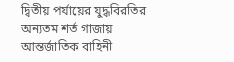দ্বিতীয় পর্যায়ের যুদ্ধবিরতির অন্যতম শর্ত গাজায় আন্তর্জাতিক বাহিনী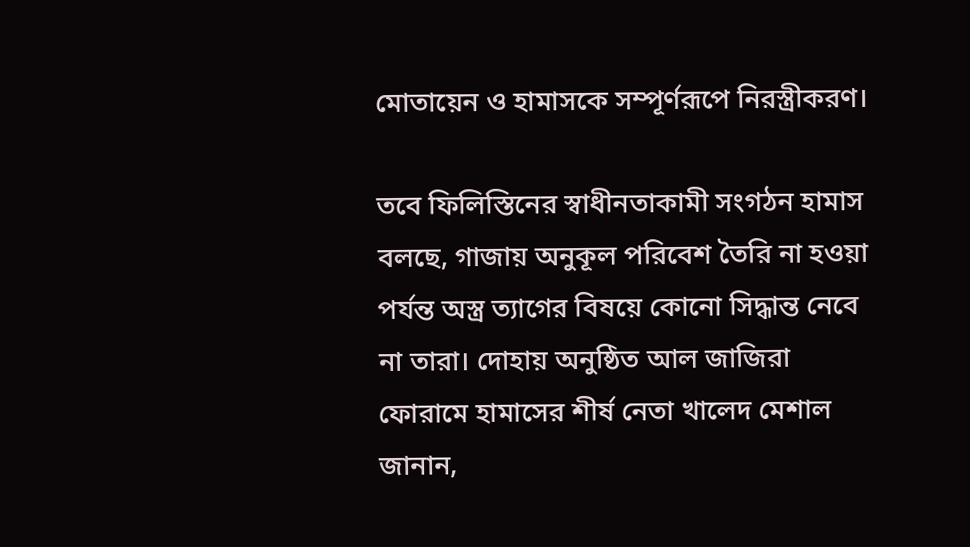মোতায়েন ও হামাসকে সম্পূর্ণরূপে নিরস্ত্রীকরণ।

তবে ফিলিস্তিনের স্বাধীনতাকামী সংগঠন হামাস বলছে, গাজায় অনুকূল পরিবেশ তৈরি না হওয়া পর্যন্ত অস্ত্র ত্যাগের বিষয়ে কোনো সিদ্ধান্ত নেবে না তারা। দোহায় অনুষ্ঠিত আল জাজিরা ফোরামে হামাসের শীর্ষ নেতা খালেদ মেশাল জানান,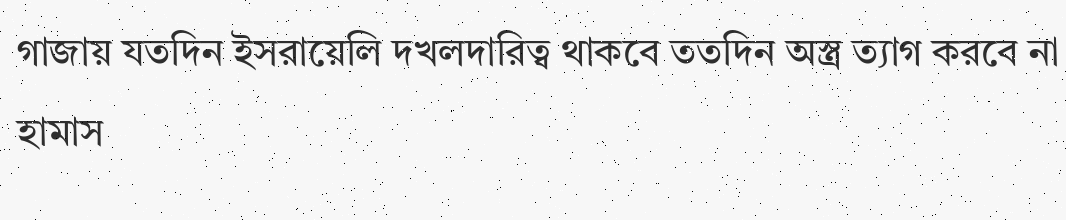গাজায় যতদিন ইসরায়েলি দখলদারিত্ব থাকবে ততদিন অস্ত্র ত্যাগ করবে না হামাস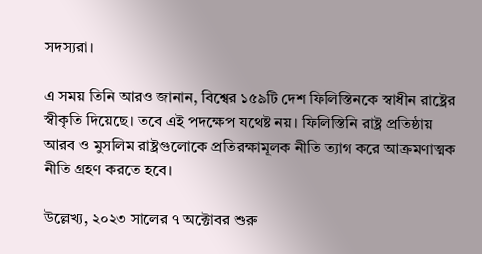সদস্যরা।

এ সময় তিনি আরও জানান, বিশ্বের ১৫৯টি দেশ ফিলিস্তিনকে স্বাধীন রাষ্ট্রের স্বীকৃতি দিয়েছে। তবে এই পদক্ষেপ যথেষ্ট নয়। ফিলিস্তিনি রাষ্ট্র প্রতিষ্ঠায় আরব ও মুসলিম রাষ্ট্রগুলোকে প্রতিরক্ষামূলক নীতি ত্যাগ করে আক্রমণাত্মক নীতি গ্রহণ করতে হবে।

উল্লেখ্য, ২০২৩ সালের ৭ অক্টোবর শুরু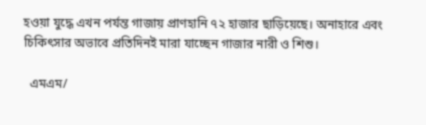হওয়া যুদ্ধে এখন পর্যন্ত গাজায় প্রাণহানি ৭২ হাজার ছাড়িয়েছে। অনাহারে এবং চিকিৎসার অভাবে প্রতিদিনই মারা যাচ্ছেন গাজার নারী ও শিশু।

  এমএম/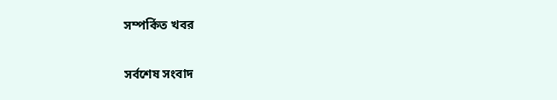সম্পর্কিত খবর

সর্বশেষ সংবাদ